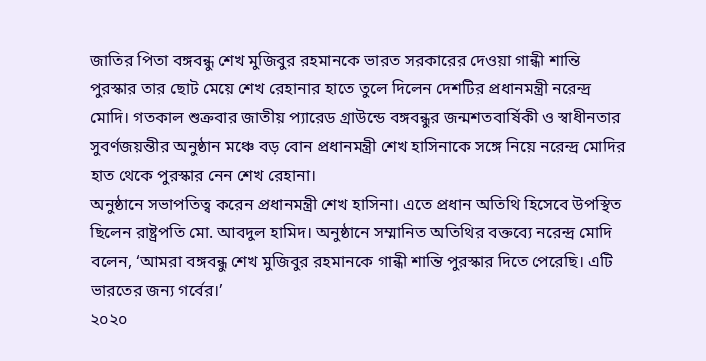জাতির পিতা বঙ্গবন্ধু শেখ মুজিবুর রহমানকে ভারত সরকারের দেওয়া গান্ধী শান্তি পুরস্কার তার ছোট মেয়ে শেখ রেহানার হাতে তুলে দিলেন দেশটির প্রধানমন্ত্রী নরেন্দ্র মোদি। গতকাল শুক্রবার জাতীয় প্যারেড গ্রাউন্ডে বঙ্গবন্ধুর জন্মশতবার্ষিকী ও স্বাধীনতার সুবর্ণজয়ন্তীর অনুষ্ঠান মঞ্চে বড় বোন প্রধানমন্ত্রী শেখ হাসিনাকে সঙ্গে নিয়ে নরেন্দ্র মোদির হাত থেকে পুরস্কার নেন শেখ রেহানা।
অনুষ্ঠানে সভাপতিত্ব করেন প্রধানমন্ত্রী শেখ হাসিনা। এতে প্রধান অতিথি হিসেবে উপস্থিত ছিলেন রাষ্ট্রপতি মো. আবদুল হামিদ। অনুষ্ঠানে সম্মানিত অতিথির বক্তব্যে নরেন্দ্র মোদি বলেন, ‘আমরা বঙ্গবন্ধু শেখ মুজিবুর রহমানকে গান্ধী শান্তি পুরস্কার দিতে পেরেছি। এটি ভারতের জন্য গর্বের।’
২০২০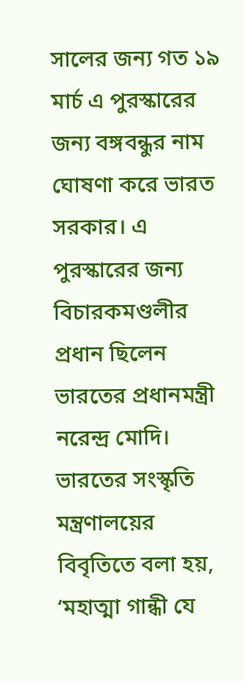সালের জন্য গত ১৯ মার্চ এ পুরস্কারের জন্য বঙ্গবন্ধুর নাম ঘোষণা করে ভারত সরকার। এ পুরস্কারের জন্য বিচারকমণ্ডলীর প্রধান ছিলেন ভারতের প্রধানমন্ত্রী নরেন্দ্র মোদি। ভারতের সংস্কৃতি মন্ত্রণালয়ের বিবৃতিতে বলা হয়, ‘মহাত্মা গান্ধী যে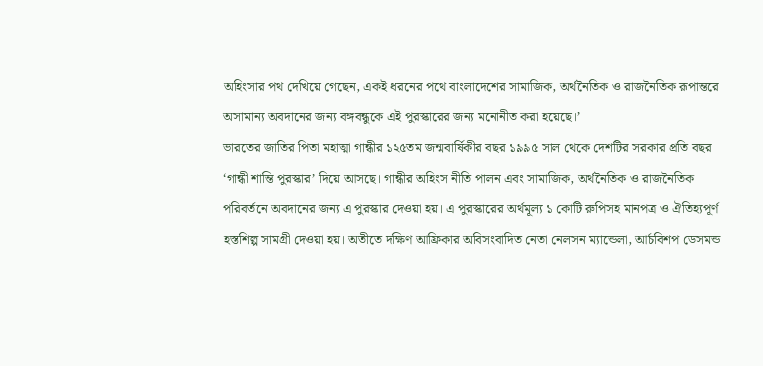অহিংসার পথ দেখিয়ে গেছেন, একই ধরনের পথে বাংলাদেশের সামাজিক, অর্থনৈতিক ও রাজনৈতিক রূপান্তরে অসামান্য অবদানের জন্য বঙ্গবন্ধুকে এই পুরস্কারের জন্য মনোনীত করা হয়েছে।’
ভারতের জাতির পিতা মহাত্মা গান্ধীর ১২৫তম জন্মবার্ষিকীর বছর ১৯৯৫ সাল থেকে দেশটির সরকার প্রতি বছর ‘গান্ধী শান্তি পুরস্কার’ দিয়ে আসছে। গান্ধীর অহিংস নীতি পালন এবং সামাজিক, অর্থনৈতিক ও রাজনৈতিক পরিবর্তনে অবদানের জন্য এ পুরস্কার দেওয়া হয়। এ পুরস্কারের অর্থমূল্য ১ কোটি রুপিসহ মানপত্র ও ঐতিহ্যপূর্ণ হস্তশিল্প সামগ্রী দেওয়া হয়। অতীতে দক্ষিণ আফ্রিকার অবিসংবাদিত নেতা নেলসন ম্যান্ডেলা, আর্চবিশপ ডেসমন্ড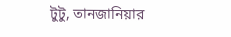টুটু, তানজানিয়ার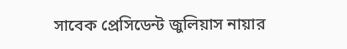সাবেক প্রেসিডেন্ট জুলিয়াস নায়ার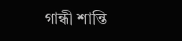গান্ধী শান্তি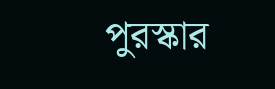পুরস্কার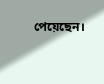পেয়েছেন।